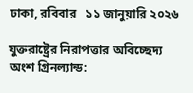ঢাকা, রবিবার   ১১ জানুয়ারি ২০২৬

যুক্তরাষ্ট্রের নিরাপত্তার অবিচ্ছেদ্য অংশ গ্রিনল্যান্ড: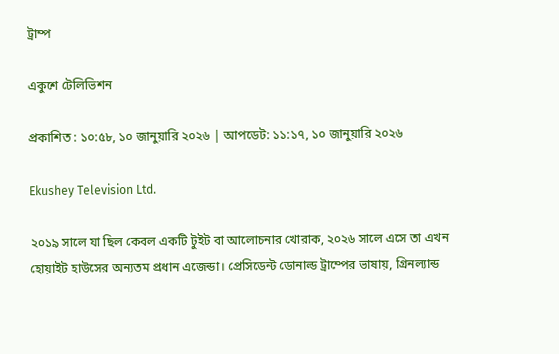ট্রাম্প

একুশে টেলিভিশন

প্রকাশিত : ১০:৫৮, ১০ জানুয়ারি ২০২৬ | আপডেট: ১১:১৭, ১০ জানুয়ারি ২০২৬

Ekushey Television Ltd.

২০১৯ সালে যা ছিল কেবল একটি টুইট বা আলোচনার খোরাক, ২০২৬ সালে এসে তা এখন হোয়াইট হাউসের অন্যতম প্রধান এজেন্ডা। প্রেসিডেন্ট ডোনাল্ড ট্রাম্পের ভাষায়, গ্রিনল্যান্ড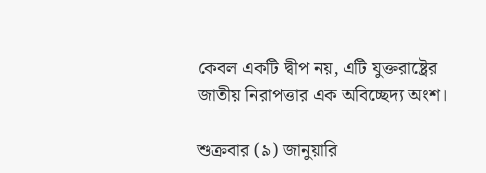কেবল একটি দ্বীপ নয়, এটি যুক্তরাষ্ট্রের জাতীয় নিরাপত্তার এক অবিচ্ছেদ্য অংশ।

শুক্রবার (৯) জানুয়ারি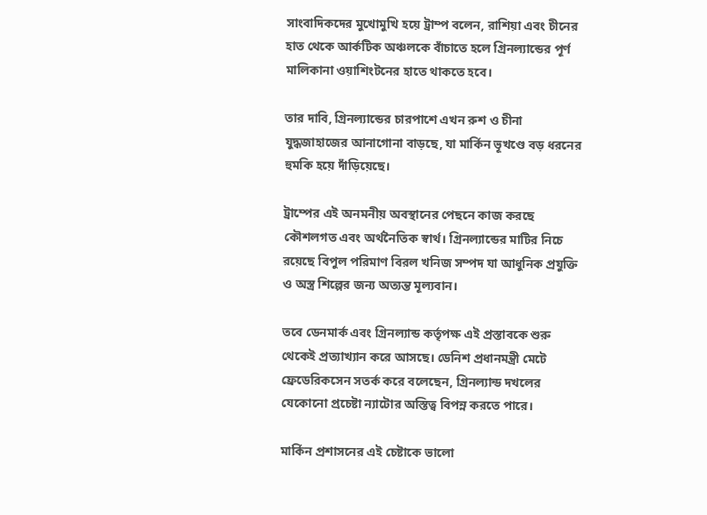সাংবাদিকদের মুখোমুখি হয়ে ট্রাম্প বলেন, রাশিয়া এবং চীনের হাত থেকে আর্কটিক অঞ্চলকে বাঁচাতে হলে গ্রিনল্যান্ডের পূর্ণ মালিকানা ওয়াশিংটনের হাতে থাকতে হবে।

তার দাবি, গ্রিনল্যান্ডের চারপাশে এখন রুশ ও চীনা যুদ্ধজাহাজের আনাগোনা বাড়ছে, যা মার্কিন ভূখণ্ডে বড় ধরনের হুমকি হয়ে দাঁড়িয়েছে।

ট্রাম্পের এই অনমনীয় অবস্থানের পেছনে কাজ করছে কৌশলগত এবং অর্থনৈতিক স্বার্থ। গ্রিনল্যান্ডের মাটির নিচে রয়েছে বিপুল পরিমাণ বিরল খনিজ সম্পদ যা আধুনিক প্রযুক্তি ও অস্ত্র শিল্পের জন্য অত্যন্ত মূল্যবান।

তবে ডেনমার্ক এবং গ্রিনল্যান্ড কর্তৃপক্ষ এই প্রস্তাবকে শুরু থেকেই প্রত্যাখ্যান করে আসছে। ডেনিশ প্রধানমন্ত্রী মেটে ফ্রেডেরিকসেন সতর্ক করে বলেছেন, গ্রিনল্যান্ড দখলের যেকোনো প্রচেষ্টা ন্যাটোর অস্তিত্ব বিপন্ন করতে পারে।

মার্কিন প্রশাসনের এই চেষ্টাকে ভালো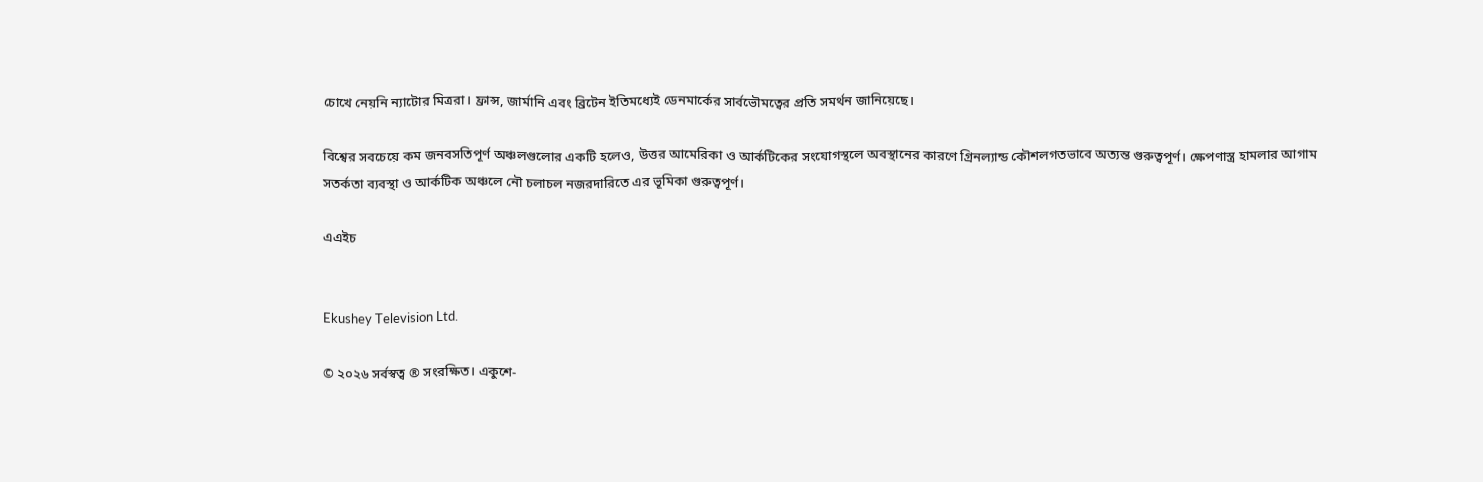চোখে নেয়নি ন্যাটোর মিত্ররা। ফ্রান্স, জার্মানি এবং ব্রিটেন ইতিমধ্যেই ডেনমার্কের সার্বভৌমত্বের প্রতি সমর্থন জানিয়েছে।

বিশ্বের সবচেয়ে কম জনবসতিপূর্ণ অঞ্চলগুলোর একটি হলেও, উত্তর আমেরিকা ও আর্কটিকের সংযোগস্থলে অবস্থানের কারণে গ্রিনল্যান্ড কৌশলগতভাবে অত্যন্ত গুরুত্বপূর্ণ। ক্ষেপণাস্ত্র হামলার আগাম সতর্কতা ব্যবস্থা ও আর্কটিক অঞ্চলে নৌ চলাচল নজরদারিতে এর ভূমিকা গুরুত্বপূর্ণ।

এএইচ


Ekushey Television Ltd.

© ২০২৬ সর্বস্বত্ব ® সংরক্ষিত। একুশে-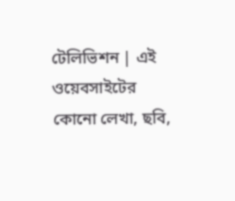টেলিভিশন | এই ওয়েবসাইটের কোনো লেখা, ছবি,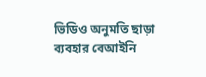ভিডিও অনুমতি ছাড়া ব্যবহার বেআইনি